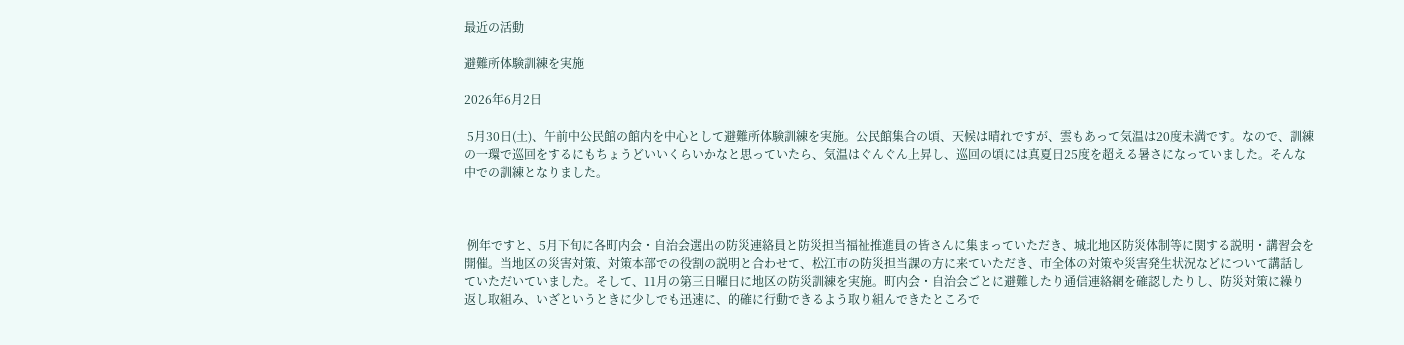最近の活動

避難所体験訓練を実施

2026年6月2日

 5月30日(土)、午前中公民館の館内を中心として避難所体験訓練を実施。公民館集合の頃、天候は晴れですが、雲もあって気温は20度未満です。なので、訓練の一環で巡回をするにもちょうどいいくらいかなと思っていたら、気温はぐんぐん上昇し、巡回の頃には真夏日25度を超える暑さになっていました。そんな中での訓練となりました。



 例年ですと、5月下旬に各町内会・自治会選出の防災連絡員と防災担当福祉推進員の皆さんに集まっていただき、城北地区防災体制等に関する説明・講習会を開催。当地区の災害対策、対策本部での役割の説明と合わせて、松江市の防災担当課の方に来ていただき、市全体の対策や災害発生状況などについて講話していただいていました。そして、11月の第三日曜日に地区の防災訓練を実施。町内会・自治会ごとに避難したり通信連絡網を確認したりし、防災対策に繰り返し取組み、いざというときに少しでも迅速に、的確に行動できるよう取り組んできたところで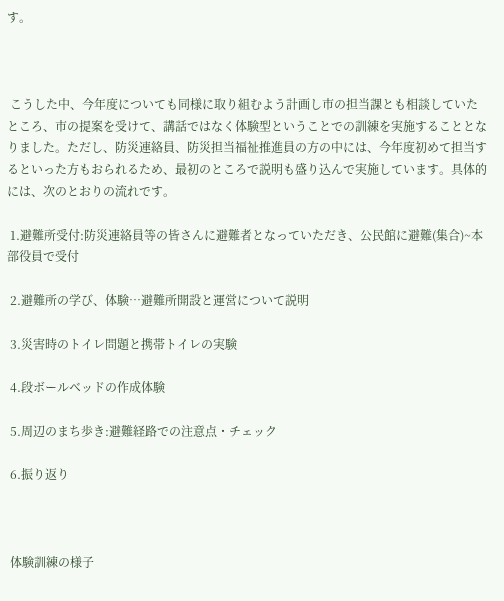す。



 こうした中、今年度についても同様に取り組むよう計画し市の担当課とも相談していたところ、市の提案を受けて、講話ではなく体験型ということでの訓練を実施することとなりました。ただし、防災連絡員、防災担当福祉推進員の方の中には、今年度初めて担当するといった方もおられるため、最初のところで説明も盛り込んで実施しています。具体的には、次のとおりの流れです。

 1.避難所受付:防災連絡員等の皆さんに避難者となっていただき、公民館に避難(集合)~本部役員で受付

 2.避難所の学び、体験…避難所開設と運営について説明

 3.災害時のトイレ問題と携帯トイレの実験

 4.段ボールベッドの作成体験

 5.周辺のまち歩き:避難経路での注意点・チェック

 6.振り返り



 体験訓練の様子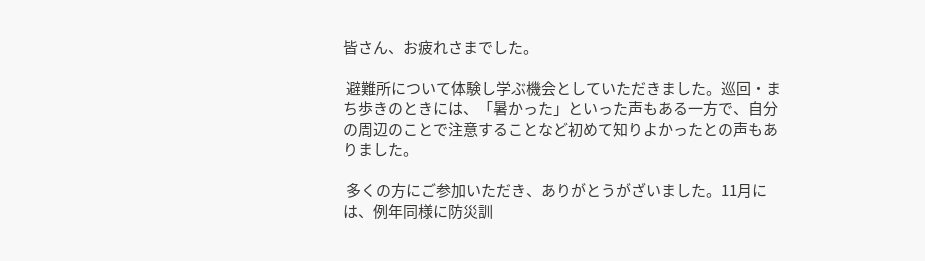皆さん、お疲れさまでした。

 避難所について体験し学ぶ機会としていただきました。巡回・まち歩きのときには、「暑かった」といった声もある一方で、自分の周辺のことで注意することなど初めて知りよかったとの声もありました。

 多くの方にご参加いただき、ありがとうがざいました。11月には、例年同様に防災訓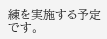練を実施する予定です。